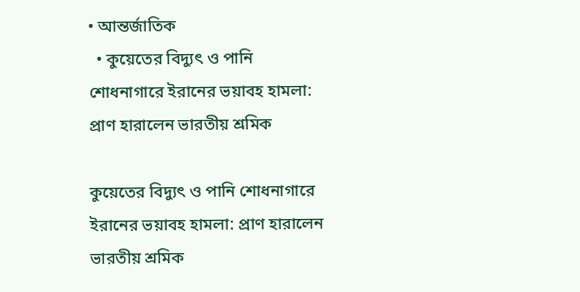• আন্তর্জাতিক
  • কুয়েতের বিদ্যুৎ ও পানি শোধনাগারে ইরানের ভয়াবহ হামলা: প্রাণ হারালেন ভারতীয় শ্রমিক

কুয়েতের বিদ্যুৎ ও পানি শোধনাগারে ইরানের ভয়াবহ হামলা: প্রাণ হারালেন ভারতীয় শ্রমিক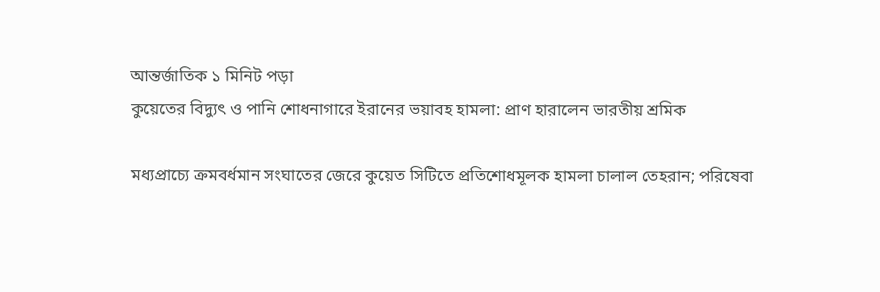আন্তর্জাতিক ১ মিনিট পড়া
কুয়েতের বিদ্যুৎ ও পানি শোধনাগারে ইরানের ভয়াবহ হামলা: প্রাণ হারালেন ভারতীয় শ্রমিক

মধ্যপ্রাচ্যে ক্রমবর্ধমান সংঘাতের জেরে কুয়েত সিটিতে প্রতিশোধমূলক হামলা চালাল তেহরান; পরিষেবা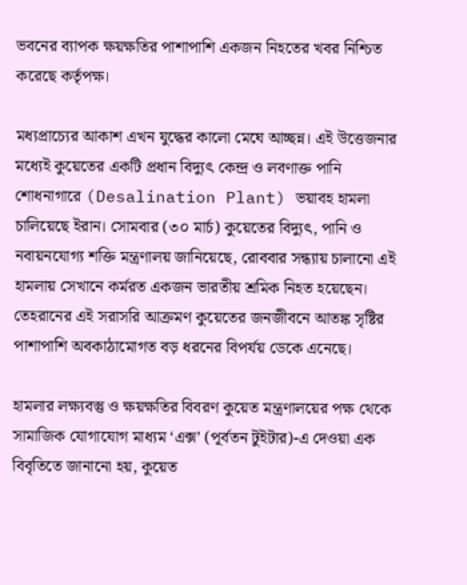ভবনের ব্যাপক ক্ষয়ক্ষতির পাশাপাশি একজন নিহতের খবর নিশ্চিত করেছে কর্তৃপক্ষ।

মধ্যপ্রাচ্যের আকাশ এখন যুদ্ধের কালো মেঘে আচ্ছন্ন। এই উত্তেজনার মধ্যেই কুয়েতের একটি প্রধান বিদ্যুৎ কেন্দ্র ও লবণাক্ত পানি শোধনাগারে (Desalination Plant) ভয়াবহ হামলা চালিয়েছে ইরান। সোমবার (৩০ মার্চ) কুয়েতের বিদ্যুৎ, পানি ও নবায়নযোগ্য শক্তি মন্ত্রণালয় জানিয়েছে, রোববার সন্ধ্যায় চালানো এই হামলায় সেখানে কর্মরত একজন ভারতীয় শ্রমিক নিহত হয়েছেন। তেহরানের এই সরাসরি আক্রমণ কুয়েতের জনজীবনে আতঙ্ক সৃষ্টির পাশাপাশি অবকাঠামোগত বড় ধরনের বিপর্যয় ডেকে এনেছে।

হামলার লক্ষ্যবস্তু ও ক্ষয়ক্ষতির বিবরণ কুয়েত মন্ত্রণালয়ের পক্ষ থেকে সামাজিক যোগাযোগ মাধ্যম ‘এক্স’ (পূর্বতন টুইটার)-এ দেওয়া এক বিবৃতিতে জানানো হয়, কুয়েত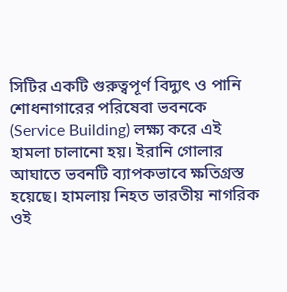সিটির একটি গুরুত্বপূর্ণ বিদ্যুৎ ও পানি শোধনাগারের পরিষেবা ভবনকে (Service Building) লক্ষ্য করে এই হামলা চালানো হয়। ইরানি গোলার আঘাতে ভবনটি ব্যাপকভাবে ক্ষতিগ্রস্ত হয়েছে। হামলায় নিহত ভারতীয় নাগরিক ওই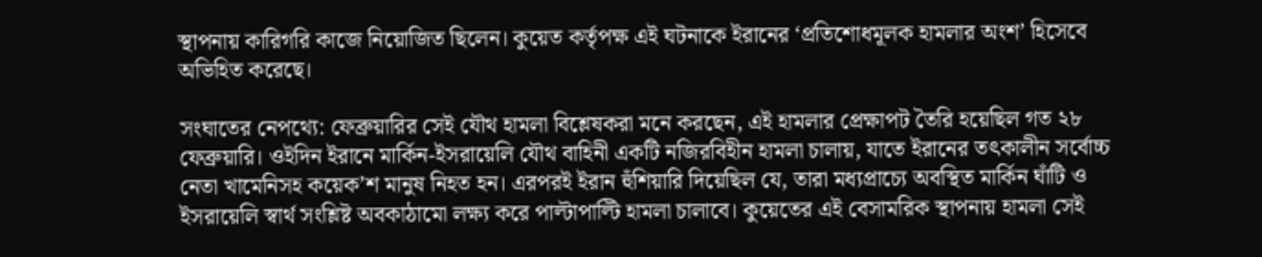স্থাপনায় কারিগরি কাজে নিয়োজিত ছিলেন। কুয়েত কর্তৃপক্ষ এই ঘটনাকে ইরানের ‘প্রতিশোধমূলক হামলার অংশ’ হিসেবে অভিহিত করেছে।

সংঘাতের নেপথ্যে: ফেব্রুয়ারির সেই যৌথ হামলা বিশ্লেষকরা মনে করছেন, এই হামলার প্রেক্ষাপট তৈরি হয়েছিল গত ২৮ ফেব্রুয়ারি। ওইদিন ইরানে মার্কিন-ইসরায়েলি যৌথ বাহিনী একটি নজিরবিহীন হামলা চালায়, যাতে ইরানের তৎকালীন সর্বোচ্চ নেতা খামেনিসহ কয়েক’শ মানুষ নিহত হন। এরপরই ইরান হুঁশিয়ারি দিয়েছিল যে, তারা মধ্যপ্রাচ্যে অবস্থিত মার্কিন ঘাঁটি ও ইসরায়েলি স্বার্থ সংশ্লিষ্ট অবকাঠামো লক্ষ্য করে পাল্টাপাল্টি হামলা চালাবে। কুয়েতের এই বেসামরিক স্থাপনায় হামলা সেই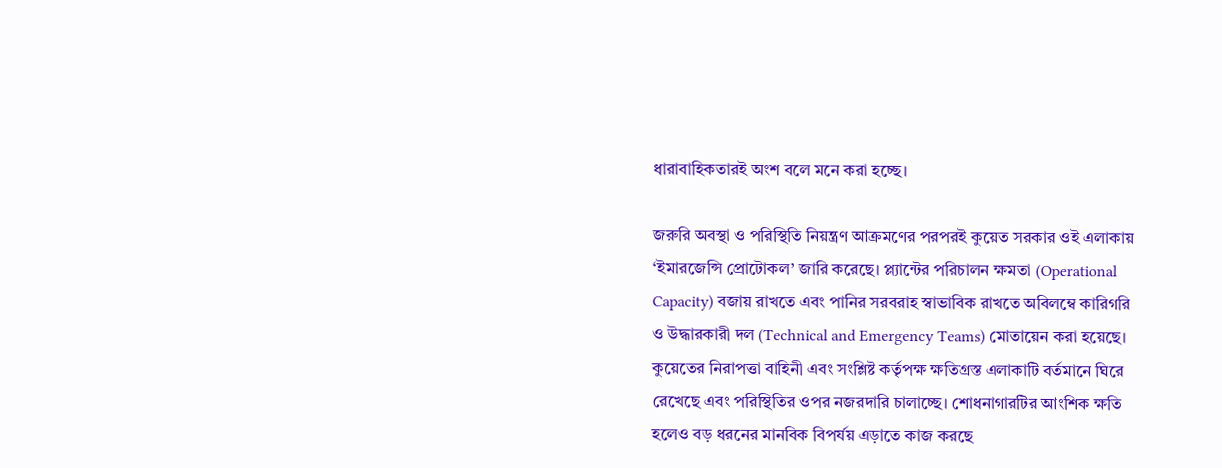ধারাবাহিকতারই অংশ বলে মনে করা হচ্ছে।

জরুরি অবস্থা ও পরিস্থিতি নিয়ন্ত্রণ আক্রমণের পরপরই কুয়েত সরকার ওই এলাকায় ‘ইমারজেন্সি প্রোটোকল’ জারি করেছে। প্ল্যান্টের পরিচালন ক্ষমতা (Operational Capacity) বজায় রাখতে এবং পানির সরবরাহ স্বাভাবিক রাখতে অবিলম্বে কারিগরি ও উদ্ধারকারী দল (Technical and Emergency Teams) মোতায়েন করা হয়েছে। কুয়েতের নিরাপত্তা বাহিনী এবং সংশ্লিষ্ট কর্তৃপক্ষ ক্ষতিগ্রস্ত এলাকাটি বর্তমানে ঘিরে রেখেছে এবং পরিস্থিতির ওপর নজরদারি চালাচ্ছে। শোধনাগারটির আংশিক ক্ষতি হলেও বড় ধরনের মানবিক বিপর্যয় এড়াতে কাজ করছে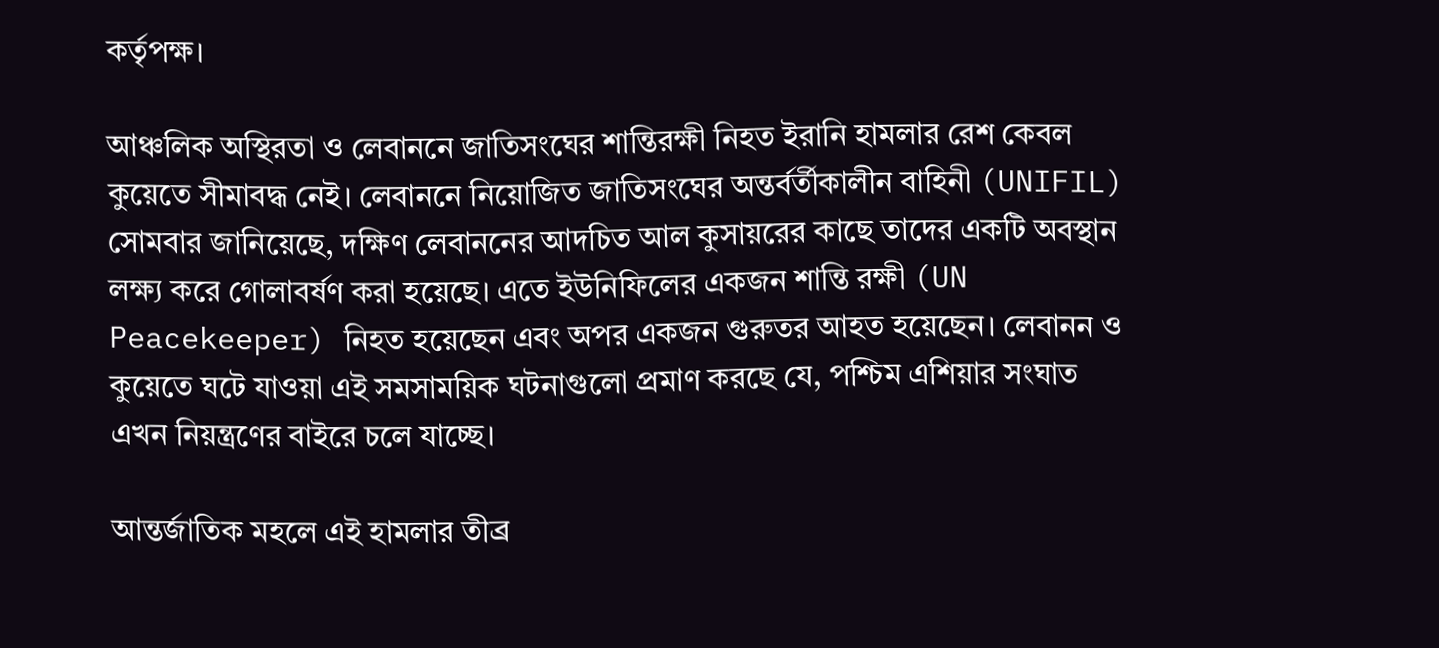কর্তৃপক্ষ।

আঞ্চলিক অস্থিরতা ও লেবাননে জাতিসংঘের শান্তিরক্ষী নিহত ইরানি হামলার রেশ কেবল কুয়েতে সীমাবদ্ধ নেই। লেবাননে নিয়োজিত জাতিসংঘের অন্তর্বর্তীকালীন বাহিনী (UNIFIL) সোমবার জানিয়েছে, দক্ষিণ লেবাননের আদচিত আল কুসায়রের কাছে তাদের একটি অবস্থান লক্ষ্য করে গোলাবর্ষণ করা হয়েছে। এতে ইউনিফিলের একজন শান্তি রক্ষী (UN Peacekeeper) নিহত হয়েছেন এবং অপর একজন গুরুতর আহত হয়েছেন। লেবানন ও কুয়েতে ঘটে যাওয়া এই সমসাময়িক ঘটনাগুলো প্রমাণ করছে যে, পশ্চিম এশিয়ার সংঘাত এখন নিয়ন্ত্রণের বাইরে চলে যাচ্ছে।

আন্তর্জাতিক মহলে এই হামলার তীব্র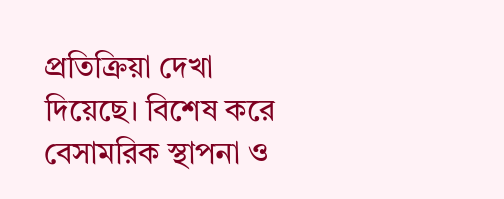প্রতিক্রিয়া দেখা দিয়েছে। বিশেষ করে বেসামরিক স্থাপনা ও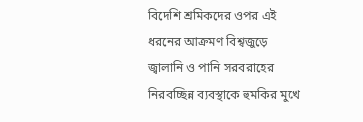বিদেশি শ্রমিকদের ওপর এই ধরনের আক্রমণ বিশ্বজুড়ে জ্বালানি ও পানি সরবরাহের নিরবচ্ছিন্ন ব্যবস্থাকে হুমকির মুখে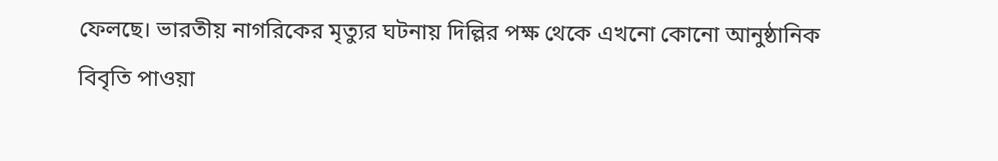ফেলছে। ভারতীয় নাগরিকের মৃত্যুর ঘটনায় দিল্লির পক্ষ থেকে এখনো কোনো আনুষ্ঠানিক বিবৃতি পাওয়া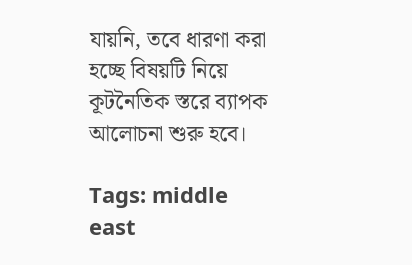যায়নি, তবে ধারণা করা হচ্ছে বিষয়টি নিয়ে কূটনৈতিক স্তরে ব্যাপক আলোচনা শুরু হবে।

Tags: middle east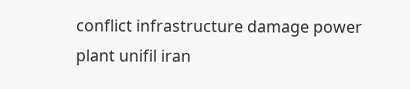conflict infrastructure damage power plant unifil iran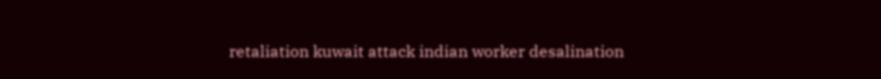retaliation kuwait attack indian worker desalination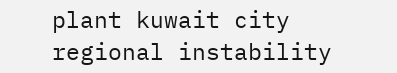plant kuwait city regional instability